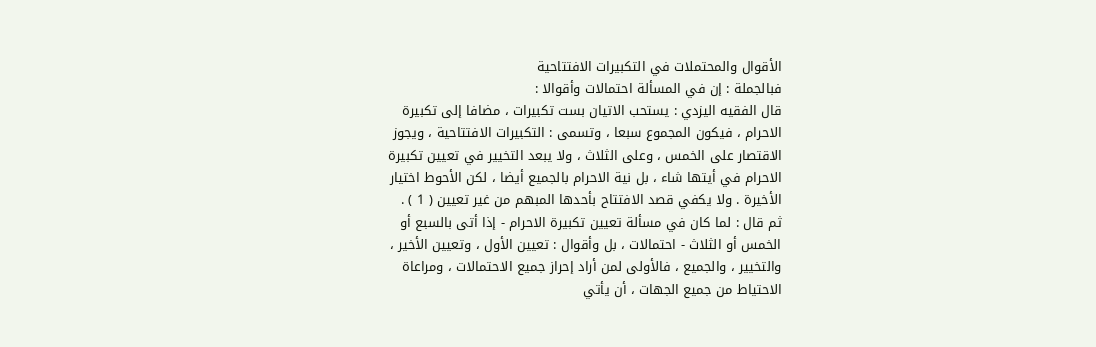الأقوال والمحتملات في التكبيرات الافتتاحية
فبالجملة : إن في المسألة احتمالات وأقوالا :
قال الفقيه اليزدي : يستحب الاتيان بست تكبيرات ، مضافا إلى تكبيرة
الاحرام ، فيكون المجموع سبعا ، وتسمى : التكبيرات الافتتاحية ، ويجوز
الاقتصار على الخمس ، وعلى الثلاث ، ولا يبعد التخيير في تعيين تكبيرة
الاحرام في أيتها شاء ، بل نية الاحرام بالجميع أيضا ، لكن الأحوط اختيار
الأخيرة . ولا يكفي قصد الافتتاح بأحدها المبهم من غير تعيين ( 1 ) .
ثم قال : لما كان في مسألة تعيين تكبيرة الاحرام - إذا أتى بالسبع أو
الخمس أو الثلاث - احتمالات ، بل وأقوال : تعيين الأول ، وتعيين الأخير ،
والتخيير ، والجميع ، فالأولى لمن أراد إحراز جميع الاحتمالات ، ومراعاة
الاحتياط من جميع الجهات ، أن يأتي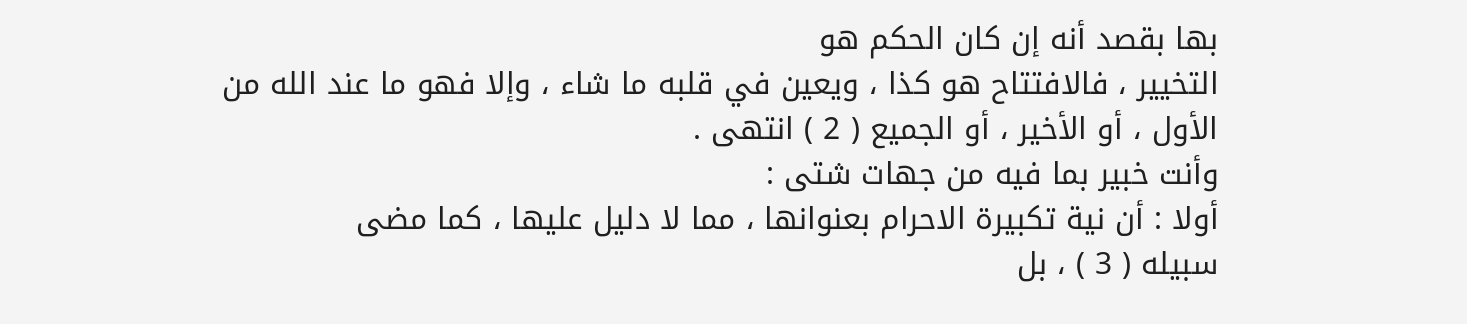بها بقصد أنه إن كان الحكم هو
التخيير ، فالافتتاح هو كذا ، ويعين في قلبه ما شاء ، وإلا فهو ما عند الله من
الأول ، أو الأخير ، أو الجميع ( 2 ) انتهى .
وأنت خبير بما فيه من جهات شتى :
أولا : أن نية تكبيرة الاحرام بعنوانها ، مما لا دليل عليها ، كما مضى
سبيله ( 3 ) ، بل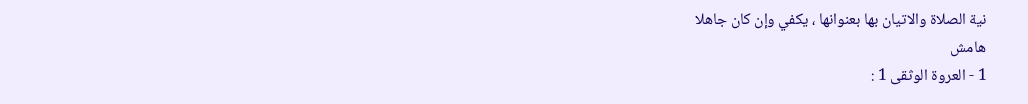نية الصلاة والاتيان بها بعنوانها ، يكفي وإن كان جاهلا
هامش
1 - العروة الوثقى 1 :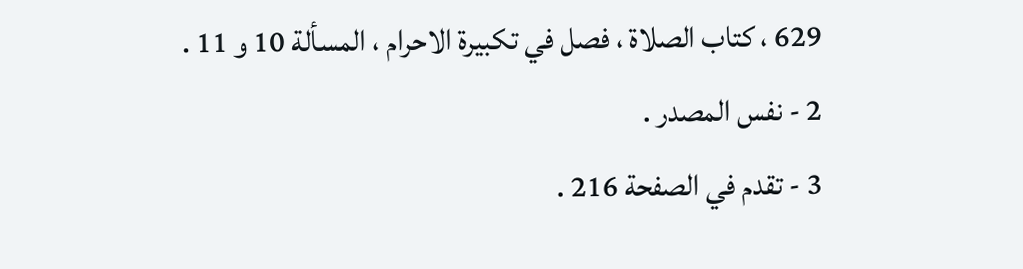629 ، كتاب الصلاة ، فصل في تكبيرة الاحرام ، المسألة 10 و 11 .
2 - نفس المصدر .
3 - تقدم في الصفحة 216 .